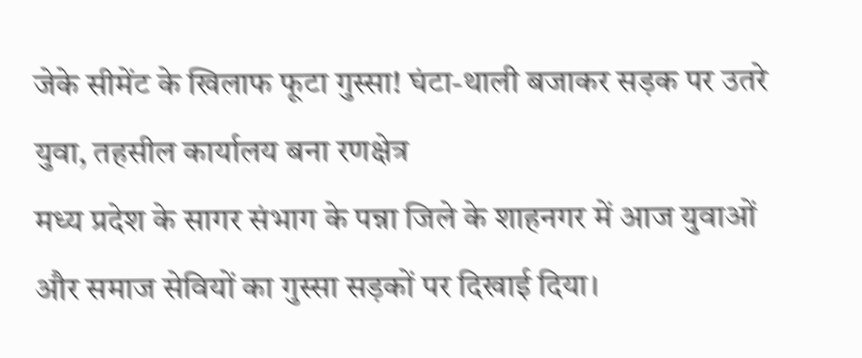जेके सीमेंट के खिलाफ फूटा गुस्सा! घंटा-थाली बजाकर सड़क पर उतरे युवा, तहसील कार्यालय बना रणक्षेत्र
मध्य प्रदेश के सागर संभाग के पन्ना जिले के शाहनगर में आज युवाओं और समाज सेवियों का गुस्सा सड़कों पर दिखाई दिया।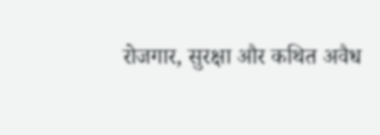रोजगार, सुरक्षा और कथित अवैध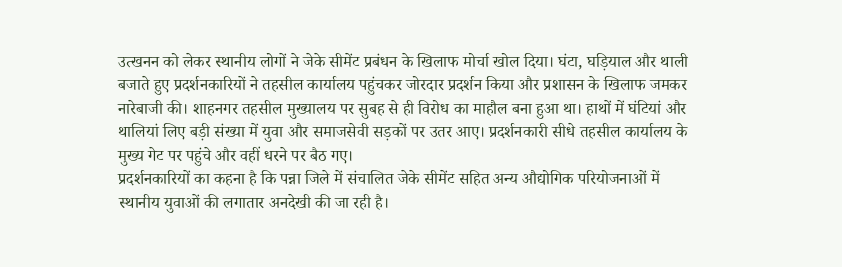उत्खनन को लेकर स्थानीय लोगों ने जेके सीमेंट प्रबंधन के खिलाफ मोर्चा खोल दिया। घंटा, घड़ियाल और थाली बजाते हुए प्रदर्शनकारियों ने तहसील कार्यालय पहुंचकर जोरदार प्रदर्शन किया और प्रशासन के खिलाफ जमकर नारेबाजी की। शाहनगर तहसील मुख्यालय पर सुबह से ही विरोध का माहौल बना हुआ था। हाथों में घंटियां और थालियां लिए बड़ी संख्या में युवा और समाजसेवी सड़कों पर उतर आए। प्रदर्शनकारी सीधे तहसील कार्यालय के मुख्य गेट पर पहुंचे और वहीं धरने पर बैठ गए।
प्रदर्शनकारियों का कहना है कि पन्ना जिले में संचालित जेके सीमेंट सहित अन्य औद्योगिक परियोजनाओं में स्थानीय युवाओं की लगातार अनदेखी की जा रही है।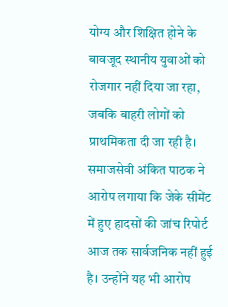योग्य और शिक्षित होने के बावजूद स्थानीय युवाओं को रोजगार नहीं दिया जा रहा, जबकि बाहरी लोगों को प्राथमिकता दी जा रही है। समाजसेवी अंकित पाठक ने आरोप लगाया कि जेके सीमेंट में हुए हादसों की जांच रिपोर्ट आज तक सार्वजनिक नहीं हुई है। उन्होंने यह भी आरोप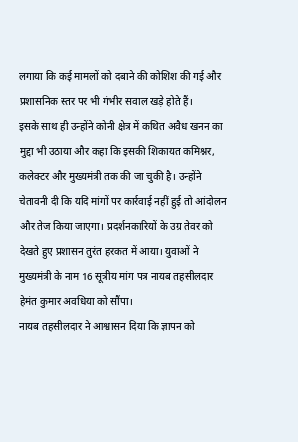लगाया कि कई मामलों को दबाने की कोशिश की गई और प्रशासनिक स्तर पर भी गंभीर सवाल खड़े होते हैं।
इसके साथ ही उन्होंने कोनी क्षेत्र में कथित अवैध खनन का मुद्दा भी उठाया और कहा कि इसकी शिकायत कमिश्नर, कलेक्टर और मुख्यमंत्री तक की जा चुकी है। उन्होंने चेतावनी दी कि यदि मांगों पर कार्रवाई नहीं हुई तो आंदोलन और तेज किया जाएगा। प्रदर्शनकारियों के उग्र तेवर को देखते हुए प्रशासन तुरंत हरकत में आया। युवाओं ने मुख्यमंत्री के नाम 16 सूत्रीय मांग पत्र नायब तहसीलदार हेमंत कुमार अवधिया को सौंपा।
नायब तहसीलदार ने आश्वासन दिया कि ज्ञापन को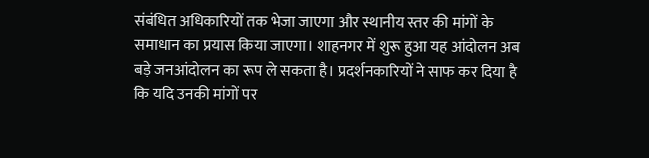संबंधित अधिकारियों तक भेजा जाएगा और स्थानीय स्तर की मांगों के समाधान का प्रयास किया जाएगा। शाहनगर में शुरू हुआ यह आंदोलन अब बड़े जनआंदोलन का रूप ले सकता है। प्रदर्शनकारियों ने साफ कर दिया है कि यदि उनकी मांगों पर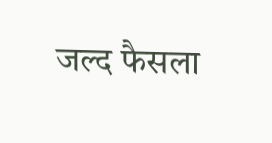जल्द फैसला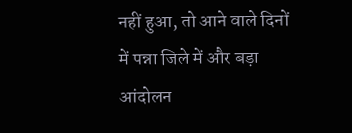नहीं हुआ, तो आने वाले दिनों में पन्ना जिले में और बड़ा आंदोलन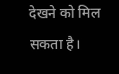देखने को मिल सकता है।